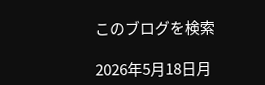このブログを検索

2026年5月18日月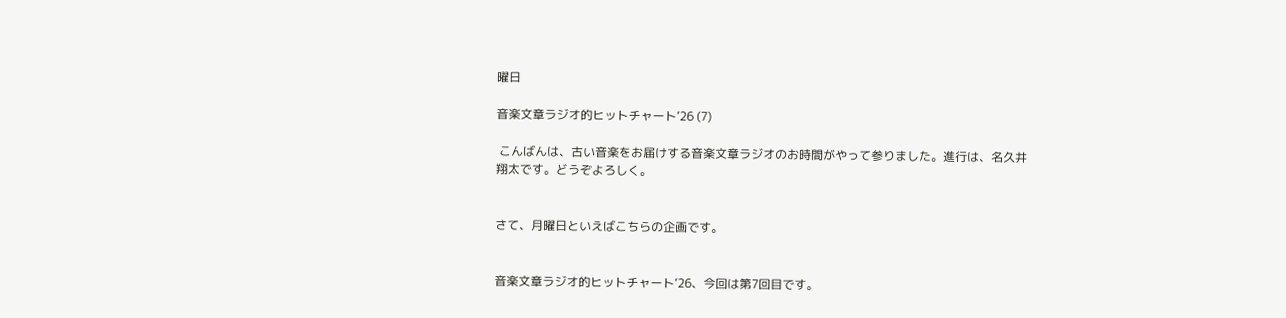曜日

音楽文章ラジオ的ヒットチャート’26 (7)

 こんばんは、古い音楽をお届けする音楽文章ラジオのお時間がやって参りました。進行は、名久井翔太です。どうぞよろしく。


さて、月曜日といえばこちらの企画です。


音楽文章ラジオ的ヒットチャート’26、今回は第7回目です。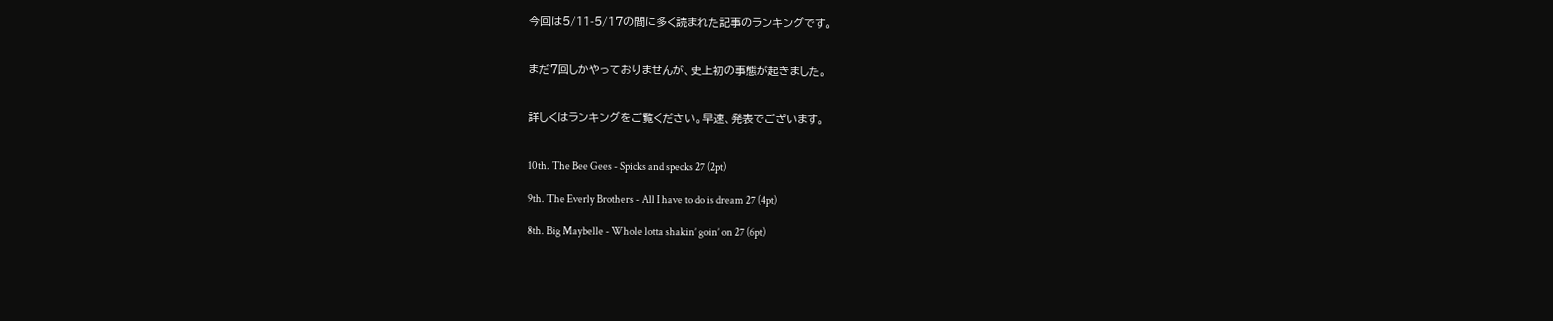今回は5/11-5/17の間に多く読まれた記事のランキングです。


まだ7回しかやっておりませんが、史上初の事態が起きました。


詳しくはランキングをご覧ください。早速、発表でございます。


10th. The Bee Gees - Spicks and specks 27 (2pt)

9th. The Everly Brothers - All I have to do is dream 27 (4pt)

8th. Big Maybelle - Whole lotta shakin’ goin’ on 27 (6pt)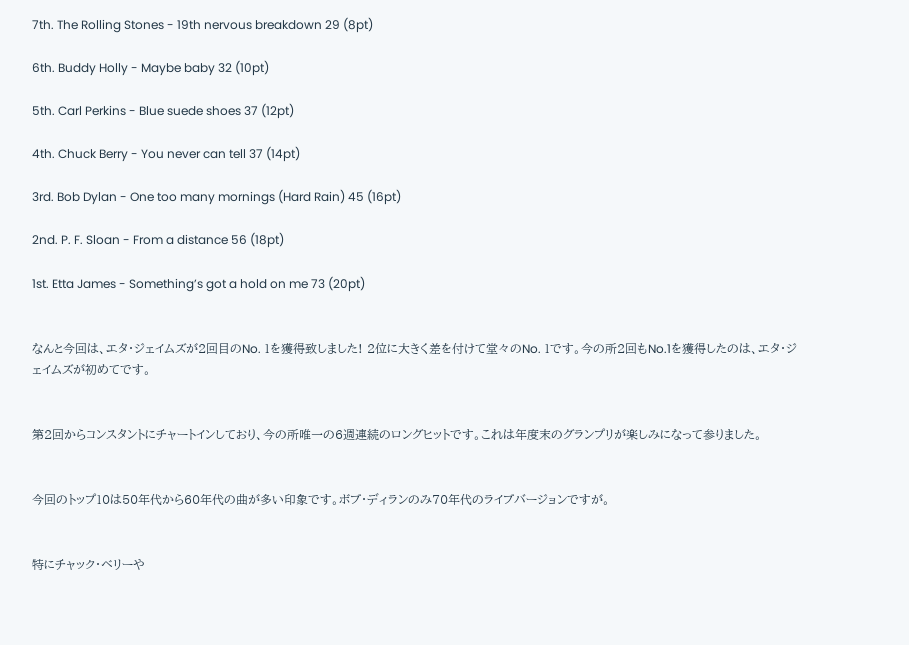7th. The Rolling Stones - 19th nervous breakdown 29 (8pt)

6th. Buddy Holly - Maybe baby 32 (10pt)

5th. Carl Perkins - Blue suede shoes 37 (12pt)

4th. Chuck Berry - You never can tell 37 (14pt)

3rd. Bob Dylan - One too many mornings (Hard Rain) 45 (16pt)

2nd. P. F. Sloan - From a distance 56 (18pt)

1st. Etta James - Something’s got a hold on me 73 (20pt)


なんと今回は、エタ・ジェイムズが2回目のNo. 1を獲得致しました! 2位に大きく差を付けて堂々のNo. 1です。今の所2回もNo.1を獲得したのは、エタ・ジェイムズが初めてです。


第2回からコンスタントにチャートインしており、今の所唯一の6週連続のロングヒットです。これは年度末のグランプリが楽しみになって参りました。


今回のトップ10は50年代から60年代の曲が多い印象です。ボブ・ディランのみ70年代のライブバージョンですが。


特にチャック・ベリーや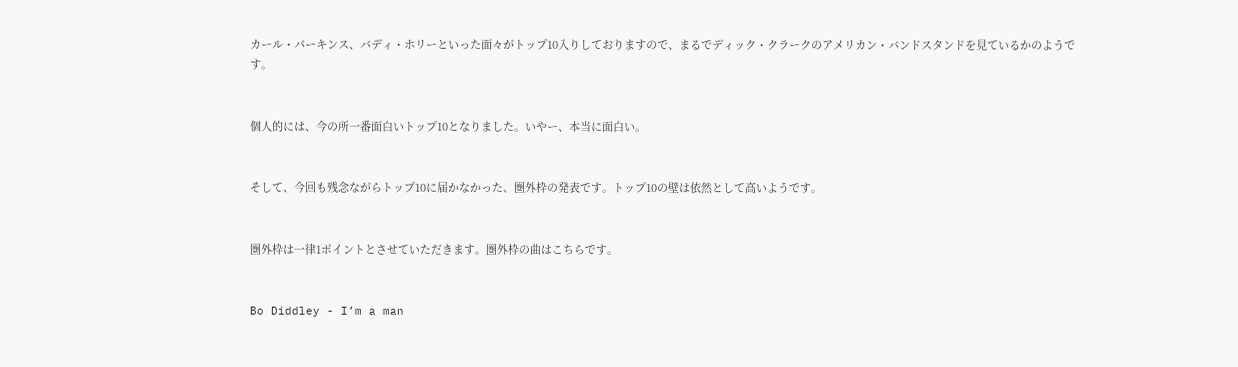カール・パーキンス、バディ・ホリーといった面々がトップ10入りしておりますので、まるでディック・クラークのアメリカン・バンドスタンドを見ているかのようです。


個人的には、今の所一番面白いトップ10となりました。いやー、本当に面白い。


そして、今回も残念ながらトップ10に届かなかった、圏外枠の発表です。トップ10の壁は依然として高いようです。


圏外枠は一律1ポイントとさせていただきます。圏外枠の曲はこちらです。


Bo Diddley - I’m a man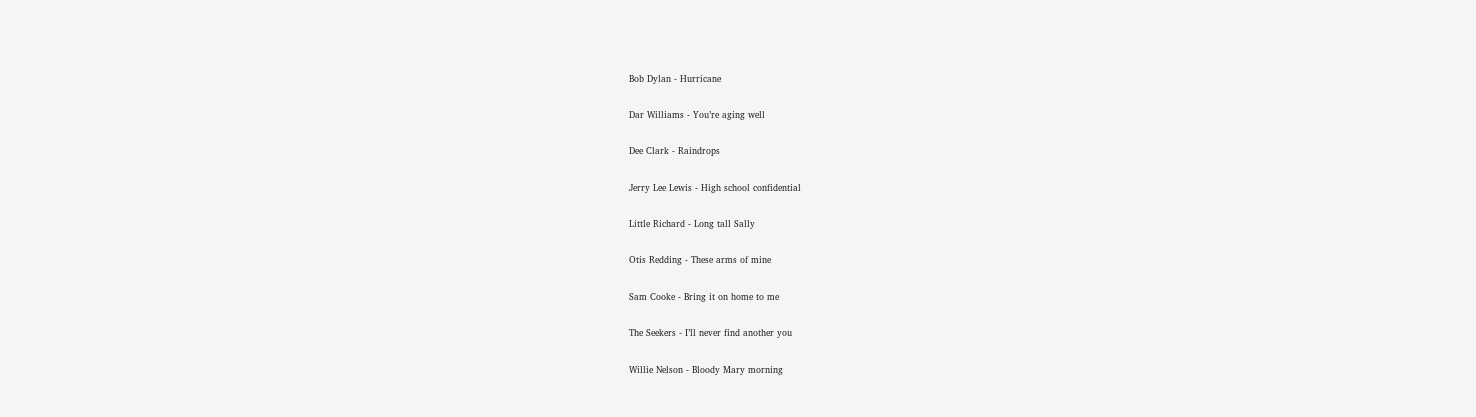Bob Dylan - Hurricane

Dar Williams - You’re aging well

Dee Clark - Raindrops

Jerry Lee Lewis - High school confidential

Little Richard - Long tall Sally

Otis Redding - These arms of mine

Sam Cooke - Bring it on home to me

The Seekers - I’ll never find another you

Willie Nelson - Bloody Mary morning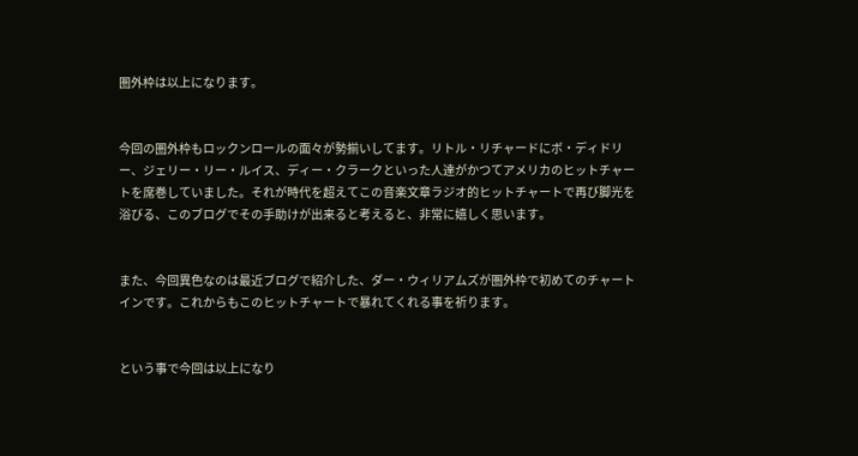圏外枠は以上になります。


今回の圏外枠もロックンロールの面々が勢揃いしてます。リトル・リチャードにボ・ディドリー、ジェリー・リー・ルイス、ディー・クラークといった人達がかつてアメリカのヒットチャートを席巻していました。それが時代を超えてこの音楽文章ラジオ的ヒットチャートで再び脚光を浴びる、このブログでその手助けが出来ると考えると、非常に嬉しく思います。


また、今回異色なのは最近ブログで紹介した、ダー・ウィリアムズが圏外枠で初めてのチャートインです。これからもこのヒットチャートで暴れてくれる事を祈ります。


という事で今回は以上になり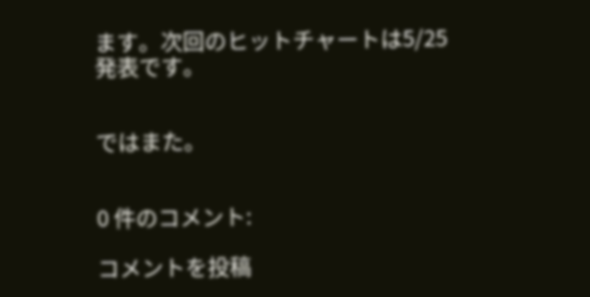ます。次回のヒットチャートは5/25発表です。


ではまた。


0 件のコメント:

コメントを投稿